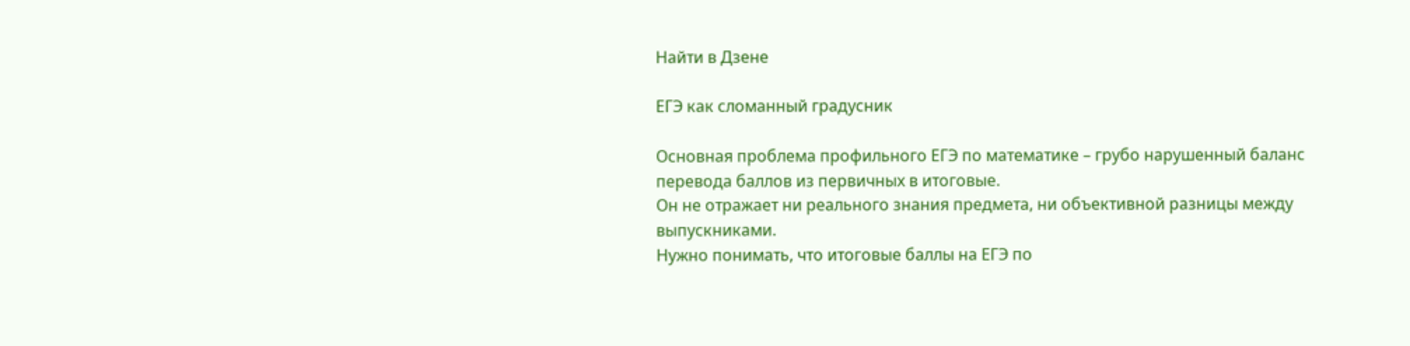Найти в Дзене

ЕГЭ как сломанный градусник

Основная проблема профильного ЕГЭ по математике – грубо нарушенный баланс перевода баллов из первичных в итоговые.
Он не отражает ни реального знания предмета, ни объективной разницы между выпускниками.
Нужно понимать, что итоговые баллы на ЕГЭ по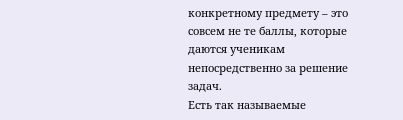конкретному предмету – это совсем не те баллы, которые даются ученикам непосредственно за решение задач.
Есть так называемые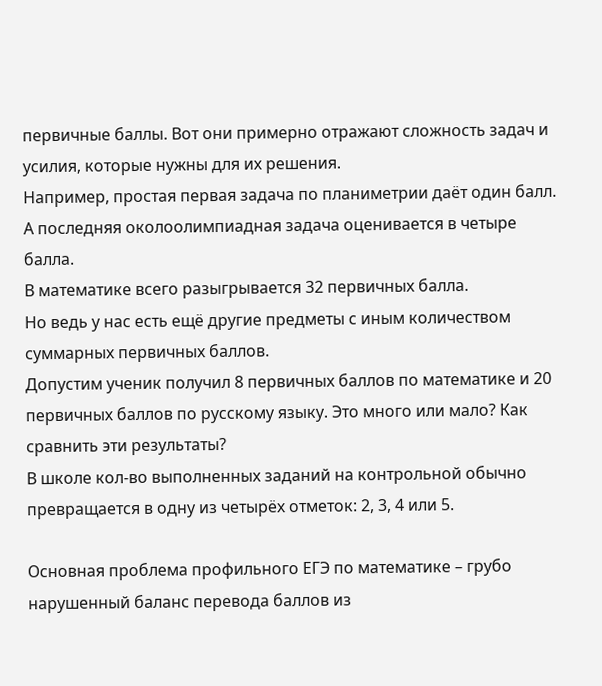первичные баллы. Вот они примерно отражают сложность задач и усилия, которые нужны для их решения.
Например, простая первая задача по планиметрии даёт один балл. А последняя околоолимпиадная задача оценивается в четыре балла.
В математике всего разыгрывается 32 первичных балла.
Но ведь у нас есть ещё другие предметы с иным количеством суммарных первичных баллов.
Допустим ученик получил 8 первичных баллов по математике и 20 первичных баллов по русскому языку. Это много или мало? Как сравнить эти результаты?
В школе кол-во выполненных заданий на контрольной обычно превращается в одну из четырёх отметок: 2, 3, 4 или 5.

Основная проблема профильного ЕГЭ по математике – грубо нарушенный баланс перевода баллов из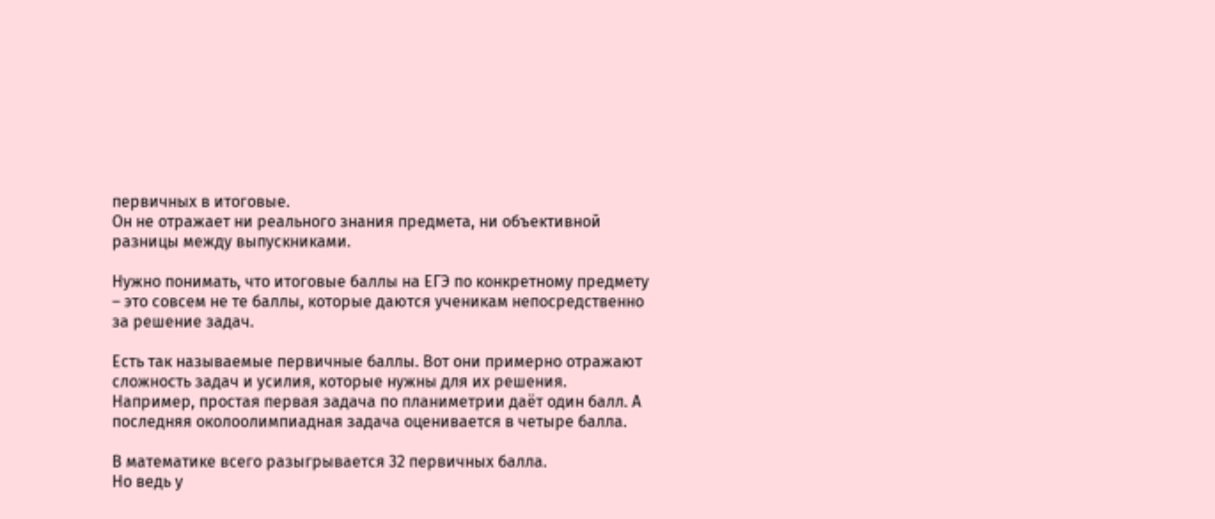первичных в итоговые.
Он не отражает ни реального знания предмета, ни объективной разницы между выпускниками.

Нужно понимать, что итоговые баллы на ЕГЭ по конкретному предмету – это совсем не те баллы, которые даются ученикам непосредственно за решение задач.

Есть так называемые первичные баллы. Вот они примерно отражают сложность задач и усилия, которые нужны для их решения.
Например, простая первая задача по планиметрии даёт один балл. А последняя околоолимпиадная задача оценивается в четыре балла.

В математике всего разыгрывается 32 первичных балла.
Но ведь у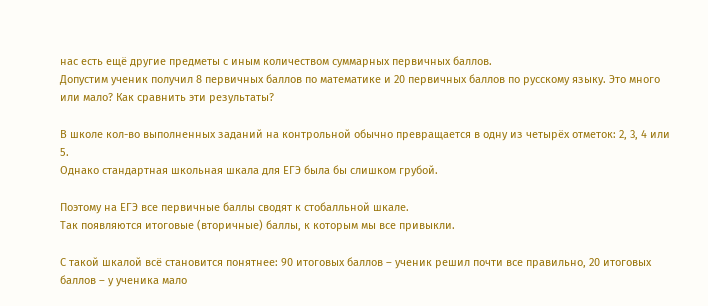нас есть ещё другие предметы с иным количеством суммарных первичных баллов.
Допустим ученик получил 8 первичных баллов по математике и 20 первичных баллов по русскому языку. Это много или мало? Как сравнить эти результаты?

В школе кол-во выполненных заданий на контрольной обычно превращается в одну из четырёх отметок: 2, 3, 4 или 5.
Однако стандартная школьная шкала для ЕГЭ была бы слишком грубой.

Поэтому на ЕГЭ все первичные баллы сводят к стобалльной шкале.
Так появляются итоговые (вторичные) баллы, к которым мы все привыкли.

С такой шкалой всё становится понятнее: 90 итоговых баллов – ученик решил почти все правильно, 20 итоговых баллов – у ученика мало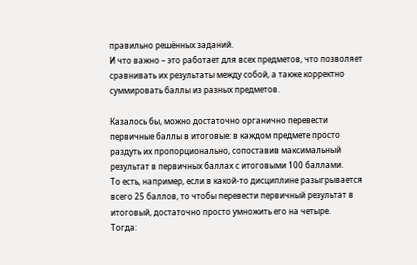правильно решённых заданий.
И что важно – это работает для всех предметов, что позволяет сравнивать их результаты между собой, а также корректно суммировать баллы из разных предметов.

Казалось бы, можно достаточно органично перевести первичные баллы в итоговые: в каждом предмете просто раздуть их пропорционально, сопоставив максимальный результат в первичных баллах с итоговыми 100 баллами.
То есть, например, если в какой-то дисциплине разыгрывается всего 25 баллов, то чтобы перевести первичный результат в итоговый, достаточно просто умножить его на четыре.
Тогда: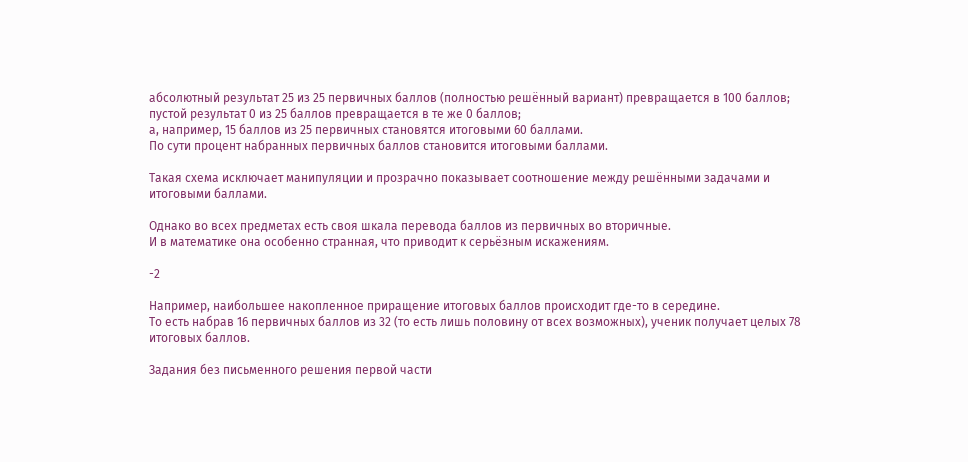абсолютный результат 25 из 25 первичных баллов (полностью решённый вариант) превращается в 100 баллов;
пустой результат 0 из 25 баллов превращается в те же 0 баллов;
а, например, 15 баллов из 25 первичных становятся итоговыми 60 баллами.
По сути процент набранных первичных баллов становится итоговыми баллами.

Такая схема исключает манипуляции и прозрачно показывает соотношение между решёнными задачами и итоговыми баллами.

Однако во всех предметах есть своя шкала перевода баллов из первичных во вторичные.
И в математике она особенно странная, что приводит к серьёзным искажениям.

-2

Например, наибольшее накопленное приращение итоговых баллов происходит где-то в середине.
То есть набрав 16 первичных баллов из 32 (то есть лишь половину от всех возможных), ученик получает целых 78 итоговых баллов.

Задания без письменного решения первой части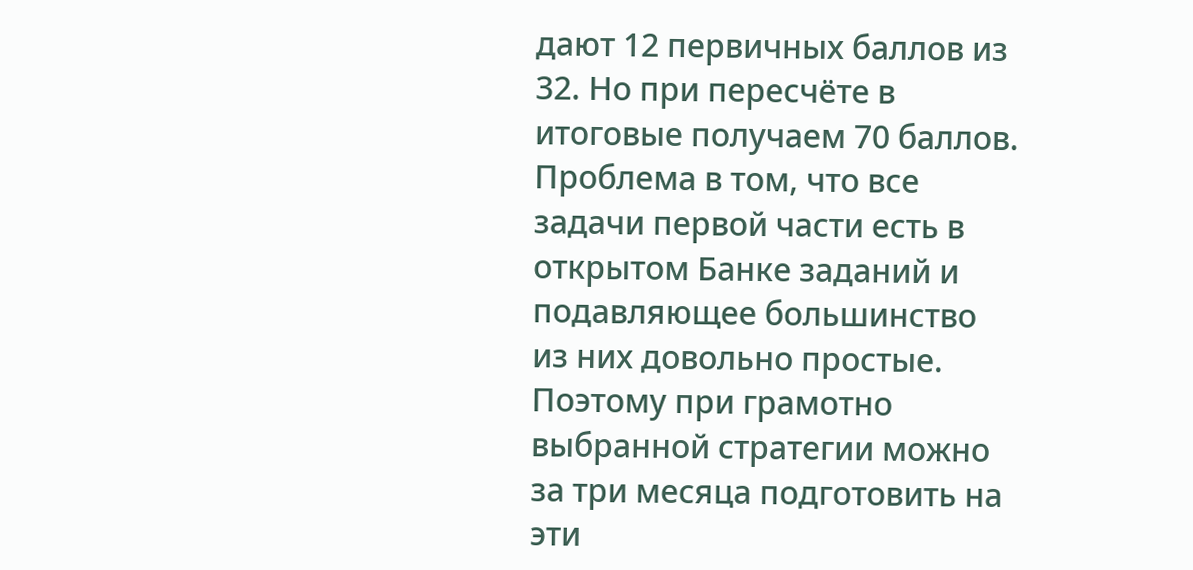дают 12 первичных баллов из 32. Но при пересчёте в итоговые получаем 70 баллов.
Проблема в том, что все задачи первой части есть в открытом Банке заданий и подавляющее большинство из них довольно простые. Поэтому при грамотно выбранной стратегии можно за три месяца подготовить на эти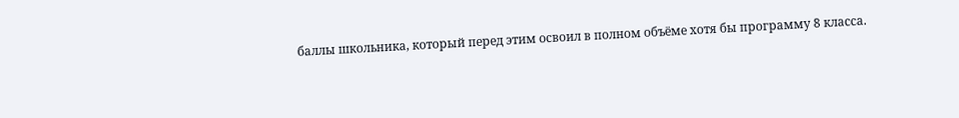баллы школьника, который перед этим освоил в полном объёме хотя бы программу 8 класса.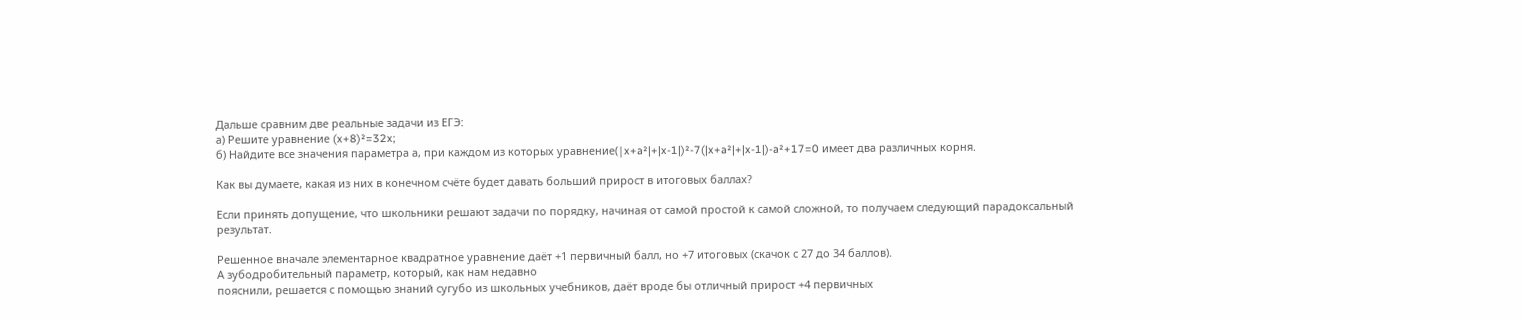Дальше сравним две реальные задачи из ЕГЭ:
а) Решите уравнение (x+8)²=32x;
б) Найдите все значения параметра а, при каждом из которых уравнение(|x+a²|+|x-1|)²-7(|x+a²|+|x-1|)-a²+17=0 имеет два различных корня.

Как вы думаете, какая из них в конечном счёте будет давать больший прирост в итоговых баллах?

Если принять допущение, что школьники решают задачи по порядку, начиная от самой простой к самой сложной, то получаем следующий парадоксальный результат.

Решенное вначале элементарное квадратное уравнение даёт +1 первичный балл, но +7 итоговых (скачок с 27 до 34 баллов).
А зубодробительный параметр, который, как нам недавно
пояснили, решается с помощью знаний сугубо из школьных учебников, даёт вроде бы отличный прирост +4 первичных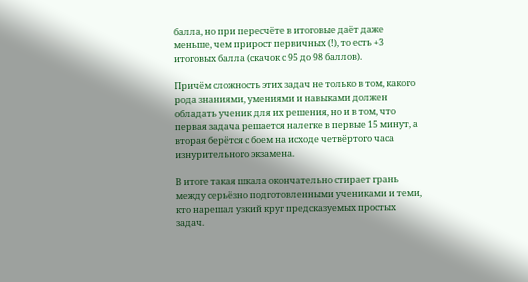балла, но при пересчёте в итоговые даёт даже меньше, чем прирост первичных (!), то есть +3 итоговых балла (скачок с 95 до 98 баллов).

Причём сложность этих задач не только в том, какого рода знаниями, умениями и навыками должен обладать ученик для их решения, но и в том, что первая задача решается налегке в первые 15 минут, а вторая берётся с боем на исходе четвёртого часа изнурительного экзамена.

В итоге такая шкала окончательно стирает грань между серьёзно подготовленными учениками и теми, кто нарешал узкий круг предсказуемых простых задач.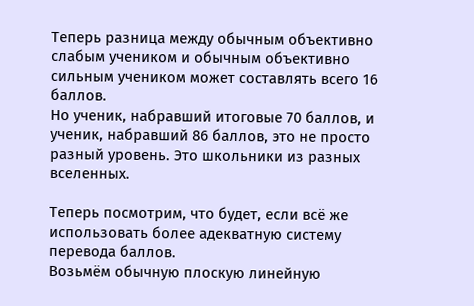Теперь разница между обычным объективно слабым учеником и обычным объективно сильным учеником может составлять всего 16 баллов.
Но ученик, набравший итоговые 70 баллов, и ученик, набравший 86 баллов, это не просто разный уровень. Это школьники из разных вселенных.

Теперь посмотрим, что будет, если всё же использовать более адекватную систему перевода баллов.
Возьмём обычную плоскую линейную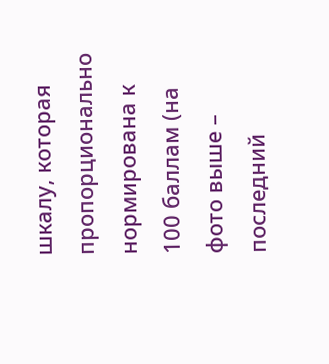шкалу, которая пропорционально нормирована к 100 баллам (на фото выше – последний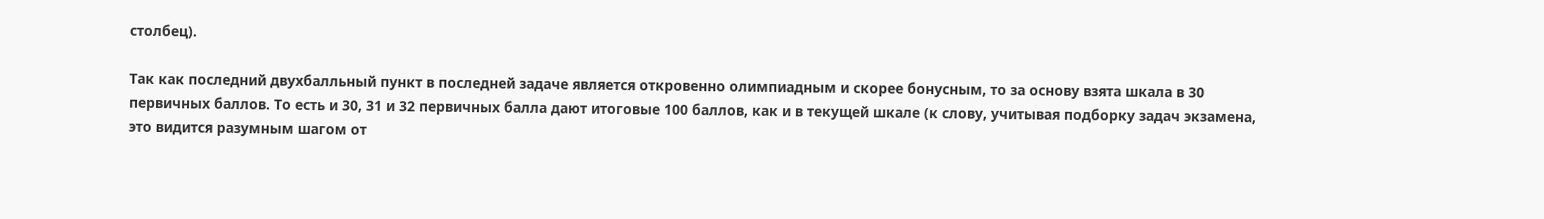столбец).

Так как последний двухбалльный пункт в последней задаче является откровенно олимпиадным и скорее бонусным, то за основу взята шкала в 30 первичных баллов. То есть и 30, 31 и 32 первичных балла дают итоговые 100 баллов, как и в текущей шкале (к слову, учитывая подборку задач экзамена, это видится разумным шагом от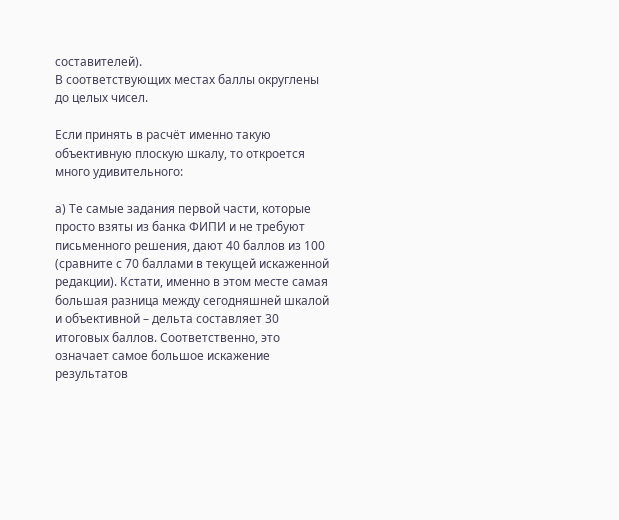составителей).
В соответствующих местах баллы округлены до целых чисел.

Если принять в расчёт именно такую объективную плоскую шкалу, то откроется много удивительного:

а) Те самые задания первой части, которые просто взяты из банка ФИПИ и не требуют письменного решения, дают 40 баллов из 100 (сравните с 70 баллами в текущей искаженной редакции). Кстати, именно в этом месте самая большая разница между сегодняшней шкалой и объективной – дельта составляет 30 итоговых баллов. Соответственно, это означает самое большое искажение результатов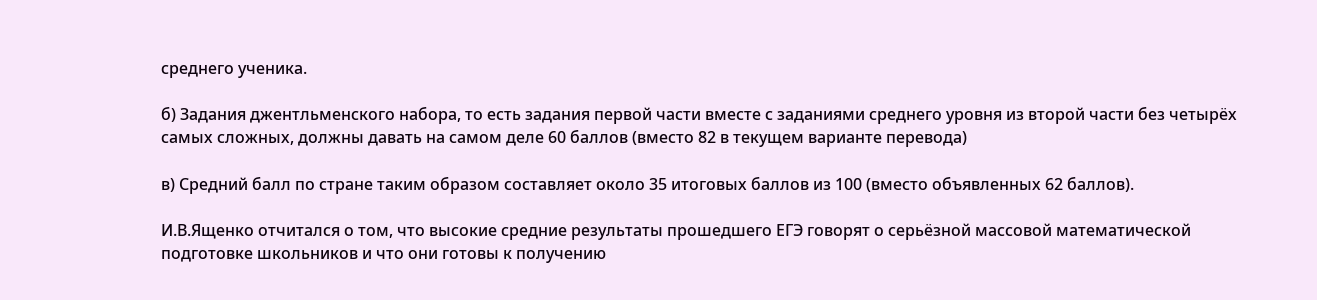среднего ученика.

б) Задания джентльменского набора, то есть задания первой части вместе с заданиями среднего уровня из второй части без четырёх самых сложных, должны давать на самом деле 60 баллов (вместо 82 в текущем варианте перевода)

в) Средний балл по стране таким образом составляет около 35 итоговых баллов из 100 (вместо объявленных 62 баллов).

И.В.Ященко отчитался о том, что высокие средние результаты прошедшего ЕГЭ говорят о серьёзной массовой математической подготовке школьников и что они готовы к получению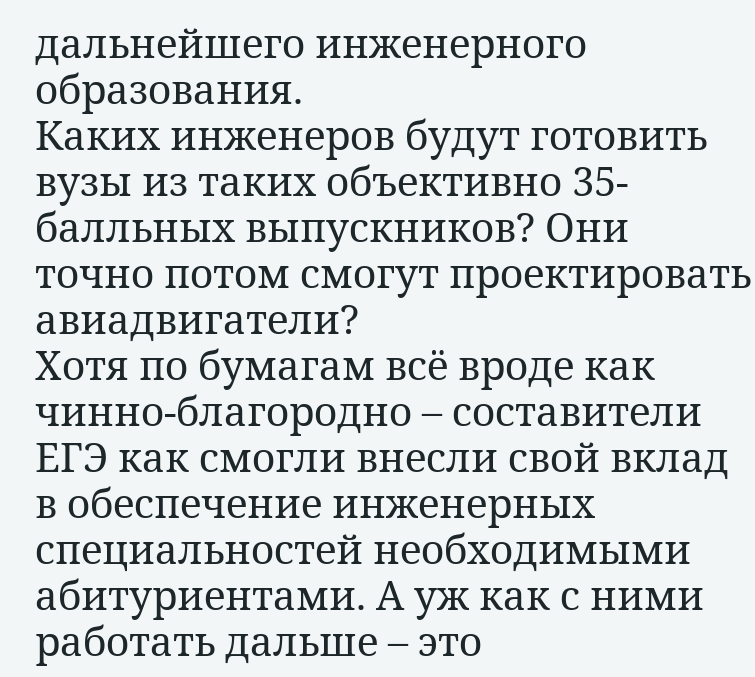дальнейшего инженерного образования.
Каких инженеров будут готовить вузы из таких объективно 35-балльных выпускников? Они точно потом смогут проектировать авиадвигатели?
Хотя по бумагам всё вроде как чинно-благородно – составители ЕГЭ как смогли внесли свой вклад в обеспечение инженерных специальностей необходимыми абитуриентами. А уж как с ними работать дальше – это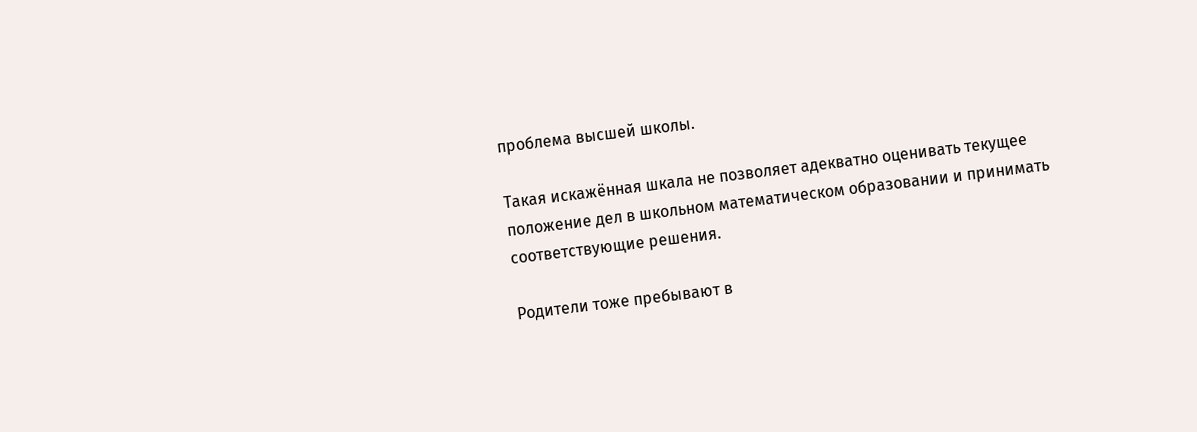проблема высшей школы.

Такая искажённая шкала не позволяет адекватно оценивать текущее положение дел в школьном математическом образовании и принимать соответствующие решения.

Родители тоже пребывают в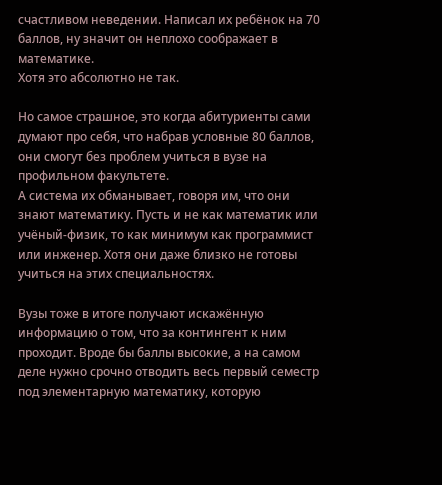счастливом неведении. Написал их ребёнок на 70 баллов, ну значит он неплохо соображает в математике.
Хотя это абсолютно не так.

Но самое страшное, это когда абитуриенты сами думают про себя, что набрав условные 80 баллов, они смогут без проблем учиться в вузе на профильном факультете.
А система их обманывает, говоря им, что они знают математику. Пусть и не как математик или учёный-физик, то как минимум как программист или инженер. Хотя они даже близко не готовы учиться на этих специальностях.

Вузы тоже в итоге получают искажённую информацию о том, что за контингент к ним проходит. Вроде бы баллы высокие, а на самом деле нужно срочно отводить весь первый семестр под элементарную математику, которую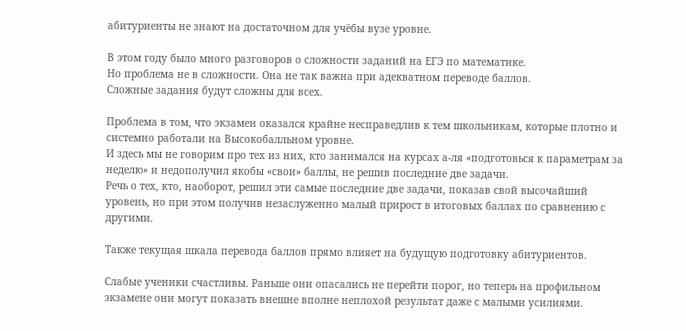абитуриенты не знают на достаточном для учёбы вузе уровне.

В этом году было много разговоров о сложности заданий на ЕГЭ по математике.
Но проблема не в сложности. Она не так важна при адекватном переводе баллов.
Сложные задания будут сложны для всех.

Проблема в том, что экзамен оказался крайне несправедлив к тем школьникам, которые плотно и системно работали на Высокобалльном уровне.
И здесь мы не говорим про тех из них, кто занимался на курсах а-ля «подготовься к параметрам за неделю» и недополучил якобы «свои» баллы, не решив последние две задачи.
Речь о тех, кто, наоборот, решил эти самые последние две задачи, показав свой высочайший уровень, но при этом получив незаслуженно малый прирост в итоговых баллах по сравнению с другими.

Также текущая шкала перевода баллов прямо влияет на будущую подготовку абитуриентов.

Слабые ученики счастливы. Раньше они опасались не перейти порог, но теперь на профильном экзамене они могут показать внешне вполне неплохой результат даже с малыми усилиями.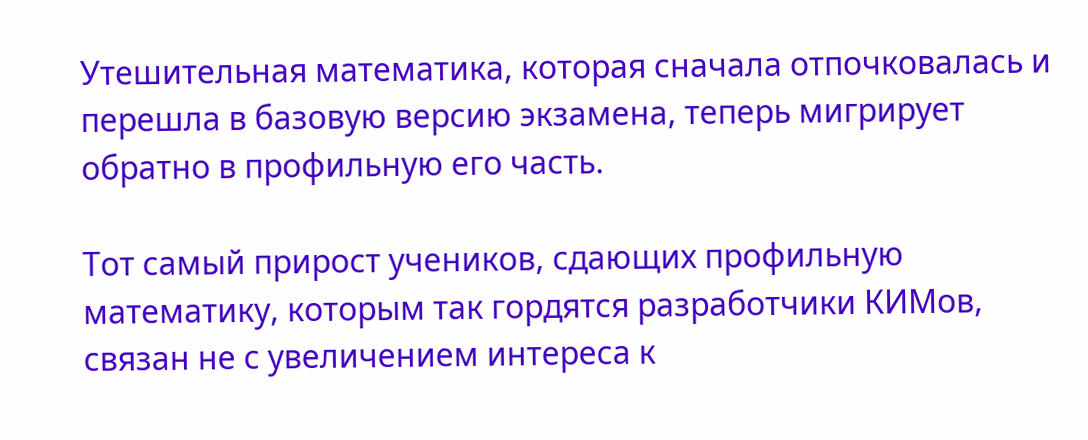Утешительная математика, которая сначала отпочковалась и перешла в базовую версию экзамена, теперь мигрирует обратно в профильную его часть.

Тот самый прирост учеников, сдающих профильную математику, которым так гордятся разработчики КИМов, связан не с увеличением интереса к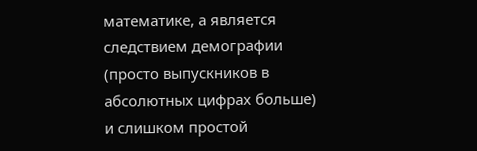математике, а является следствием демографии (просто выпускников в абсолютных цифрах больше) и слишком простой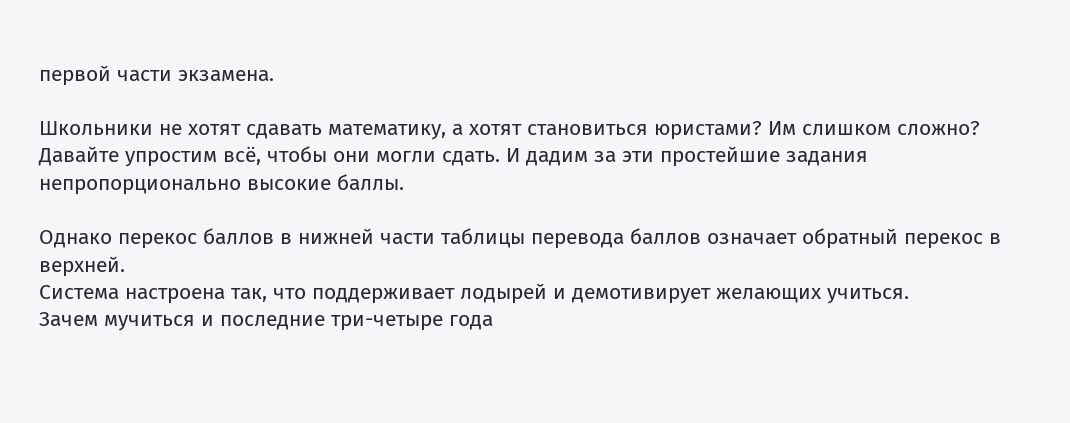первой части экзамена.

Школьники не хотят сдавать математику, а хотят становиться юристами? Им слишком сложно? Давайте упростим всё, чтобы они могли сдать. И дадим за эти простейшие задания непропорционально высокие баллы.

Однако перекос баллов в нижней части таблицы перевода баллов означает обратный перекос в верхней.
Cистема настроена так, что поддерживает лодырей и демотивирует желающих учиться.
Зачем мучиться и последние три-четыре года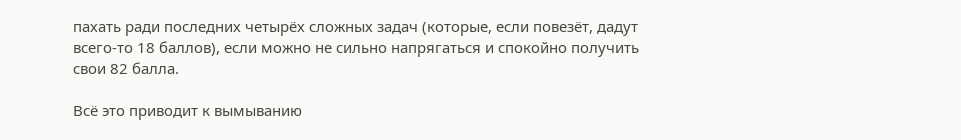пахать ради последних четырёх сложных задач (которые, если повезёт, дадут всего-то 18 баллов), если можно не сильно напрягаться и спокойно получить свои 82 балла.

Всё это приводит к вымыванию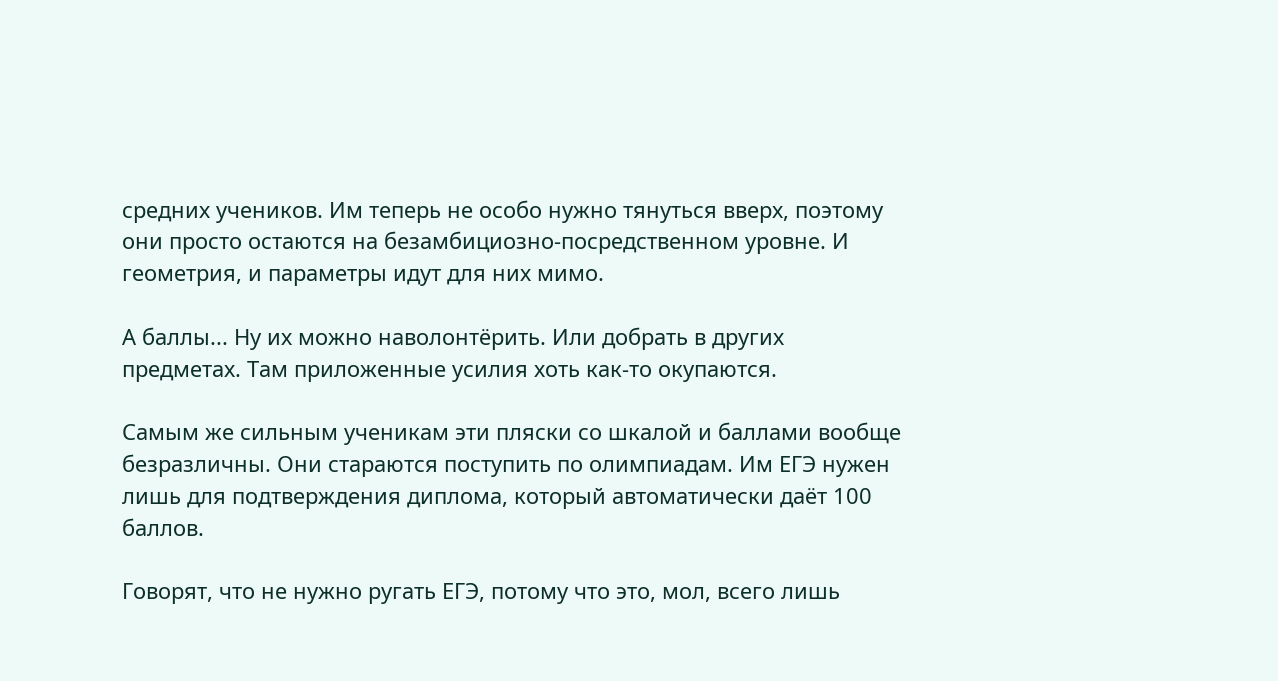средних учеников. Им теперь не особо нужно тянуться вверх, поэтому они просто остаются на безамбициозно-посредственном уровне. И геометрия, и параметры идут для них мимо.

А баллы... Ну их можно наволонтёрить. Или добрать в других предметах. Там приложенные усилия хоть как-то окупаются.

Самым же сильным ученикам эти пляски со шкалой и баллами вообще безразличны. Они стараются поступить по олимпиадам. Им ЕГЭ нужен лишь для подтверждения диплома, который автоматически даёт 100 баллов.

Говорят, что не нужно ругать ЕГЭ, потому что это, мол, всего лишь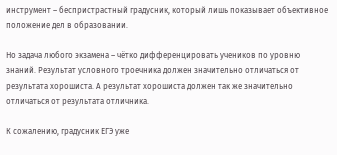инструмент – беспристрастный градусник, который лишь показывает объективное положение дел в образовании.

Но задача любого экзамена – чётко дифференцировать учеников по уровню знаний. Результат условного троечника должен значительно отличаться от результата хорошиста. А результат хорошиста должен так же значительно отличаться от результата отличника.

К сожалению, градусник ЕГЭ уже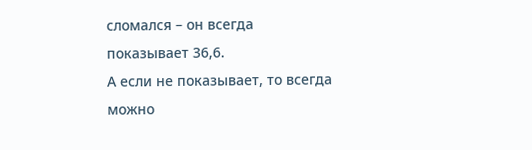сломался – он всегда показывает 36,6.
А если не показывает, то всегда можно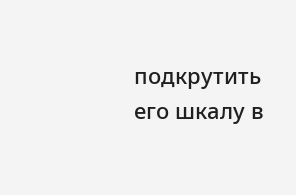подкрутить его шкалу в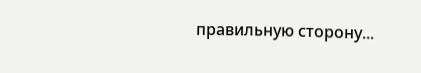правильную сторону...